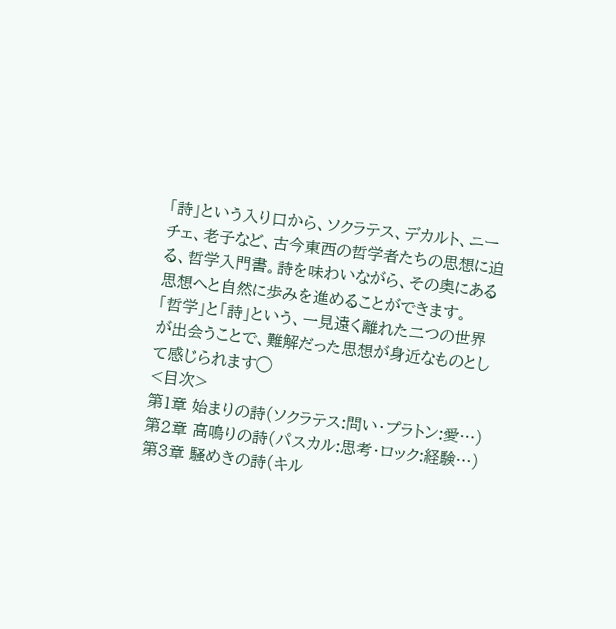「詩」という入り口から、ソクラテス、デカルト、ニーチェ、老子など、古今東西の哲学者たちの思想に迫る、哲学入門書。詩を味わいながら、その奥にある思想へと自然に歩みを進めることができます。
「哲学」と「詩」という、一見遠く離れた二つの世界が出会うことで、難解だった思想が身近なものとして感じられます◯
<目次>
第1章 始まりの詩(ソクラテス:問い・プラトン:愛…)
第2章 高鳴りの詩(パスカル:思考・ロック:経験…)
第3章 騒めきの詩(キル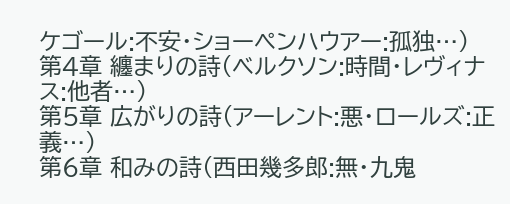ケゴール:不安・ショーペンハウアー:孤独…)
第4章 纏まりの詩(ベルクソン:時間・レヴィナス:他者…)
第5章 広がりの詩(アーレント:悪・ロールズ:正義…)
第6章 和みの詩(西田幾多郎:無・九鬼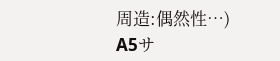周造:偶然性…)
A5サ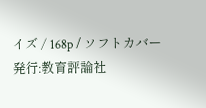イズ / 168p / ソフトカバー
発行:教育評論社